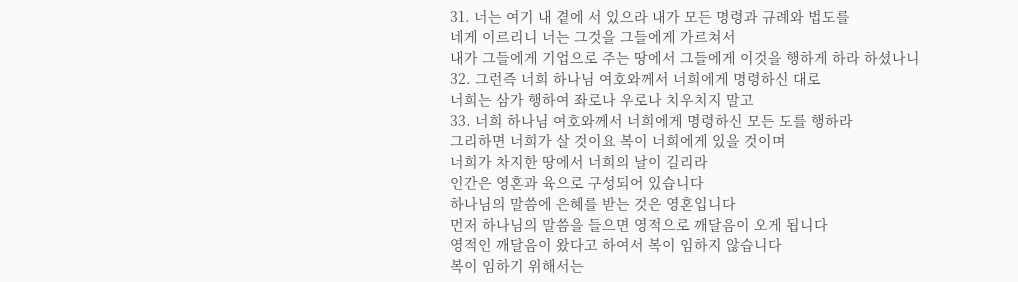31. 너는 여기 내 곁에 서 있으라 내가 모든 명령과 규례와 법도를
네게 이르리니 너는 그것을 그들에게 가르쳐서
내가 그들에게 기업으로 주는 땅에서 그들에게 이것을 행하게 하라 하셨나니
32. 그런즉 너희 하나님 여호와께서 너희에게 명령하신 대로
너희는 삼가 행하여 좌로나 우로나 치우치지 말고
33. 너희 하나님 여호와께서 너희에게 명령하신 모든 도를 행하라
그리하면 너희가 살 것이요 복이 너희에게 있을 것이며
너희가 차지한 땅에서 너희의 날이 길리라
인간은 영혼과 육으로 구성되어 있습니다
하나님의 말씀에 은혜를 받는 것은 영혼입니다
먼저 하나님의 말씀을 들으면 영적으로 깨달음이 오게 됩니다
영적인 깨달음이 왔다고 하여서 복이 임하지 않습니다
복이 임하기 위해서는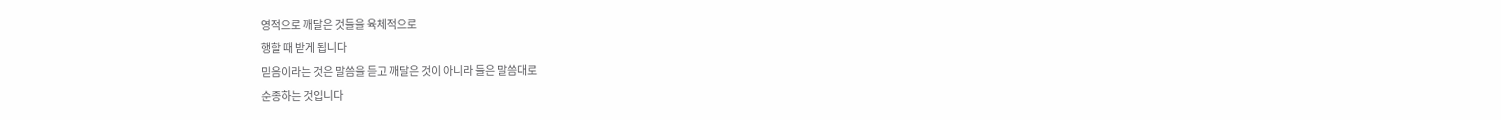영적으로 깨달은 것들을 육체적으로
행할 때 받게 됩니다
믿음이라는 것은 말씀을 듣고 깨달은 것이 아니라 들은 말씀대로
순종하는 것입니다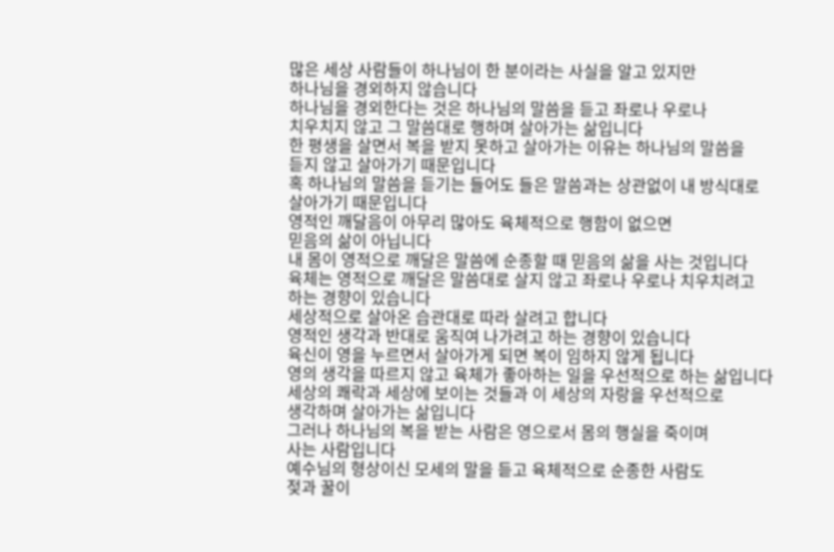많은 세상 사람들이 하나님이 한 분이라는 사실을 알고 있지만
하나님을 경외하지 않습니다
하나님을 경외한다는 것은 하나님의 말씀을 듣고 좌로나 우로나
치우치지 않고 그 말씀대로 행하며 살아가는 삶입니다
한 평생을 살면서 복을 받지 못하고 살아가는 이유는 하나님의 말씀을
듣지 않고 살아가기 때문입니다
혹 하나님의 말씀을 듣기는 들어도 들은 말씀과는 상관없이 내 방식대로
살아가기 때문입니다
영적인 깨달음이 아무리 많아도 육체적으로 행함이 없으면
믿음의 삶이 아닙니다
내 몸이 영적으로 깨달은 말씀에 순종할 때 믿음의 삶을 사는 것입니다
육체는 영적으로 깨달은 말씀대로 살지 않고 좌로나 우로나 치우치려고
하는 경향이 있습니다
세상적으로 살아온 습관대로 따라 살려고 합니다
영적인 생각과 반대로 움직여 나가려고 하는 경향이 있습니다
육신이 영을 누르면서 살아가게 되면 복이 임하지 않게 됩니다
영의 생각을 따르지 않고 육체가 좋아하는 일을 우선적으로 하는 삶입니다
세상의 쾌락과 세상에 보이는 것들과 이 세상의 자랑을 우선적으로
생각하며 살아가는 삶입니다
그러나 하나님의 복을 받는 사람은 영으로서 몸의 행실을 죽이며
사는 사람입니다
예수님의 형상이신 모세의 말을 듣고 육체적으로 순종한 사람도
젖과 꿀이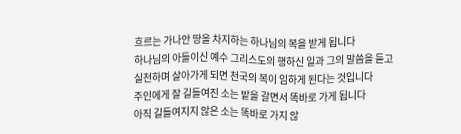흐르는 가나안 땅을 차지하는 하나님의 복을 받게 됩니다
하나님의 아들이신 예수 그리스도의 행하신 일과 그의 말씀을 듣고
실천하며 살아가게 되면 천국의 복이 임하게 된다는 것입니다
주인에게 잘 길들여진 소는 밭을 갈면서 똑바로 가게 됩니다
아직 길들여지지 않은 소는 똑바로 가지 않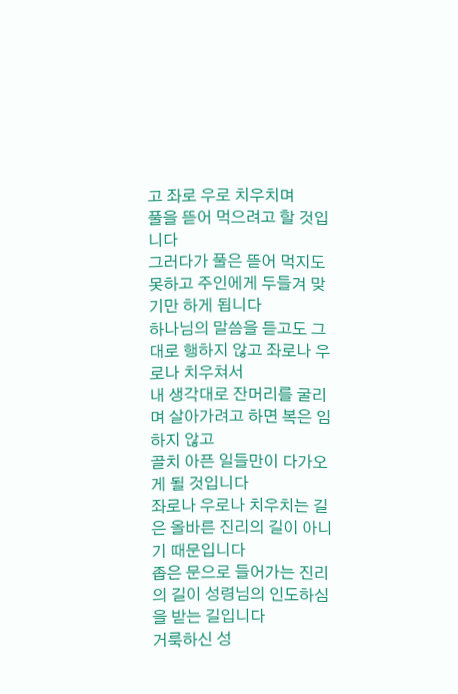고 좌로 우로 치우치며
풀을 뜯어 먹으려고 할 것입니다
그러다가 풀은 뜯어 먹지도 못하고 주인에게 두들겨 맞기만 하게 됩니다
하나님의 말씀을 듣고도 그대로 행하지 않고 좌로나 우로나 치우쳐서
내 생각대로 잔머리를 굴리며 살아가려고 하면 복은 임하지 않고
골치 아픈 일들만이 다가오게 될 것입니다
좌로나 우로나 치우치는 길은 올바른 진리의 길이 아니기 때문입니다
좁은 문으로 들어가는 진리의 길이 성령님의 인도하심을 받는 길입니다
거룩하신 성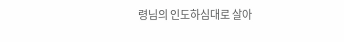령님의 인도하심대로 살아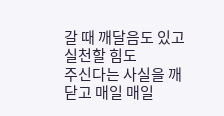갈 때 깨달음도 있고 실천할 힘도
주신다는 사실을 깨닫고 매일 매일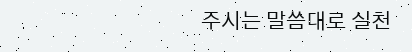주시는 말씀대로 실천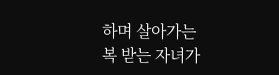하며 살아가는
복 받는 자녀가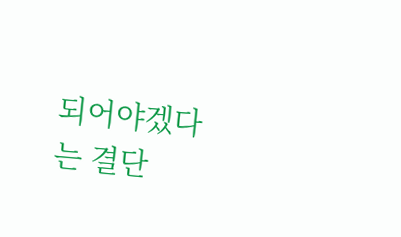되어야겠다는 결단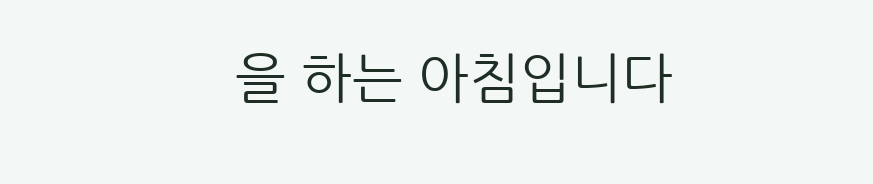을 하는 아침입니다